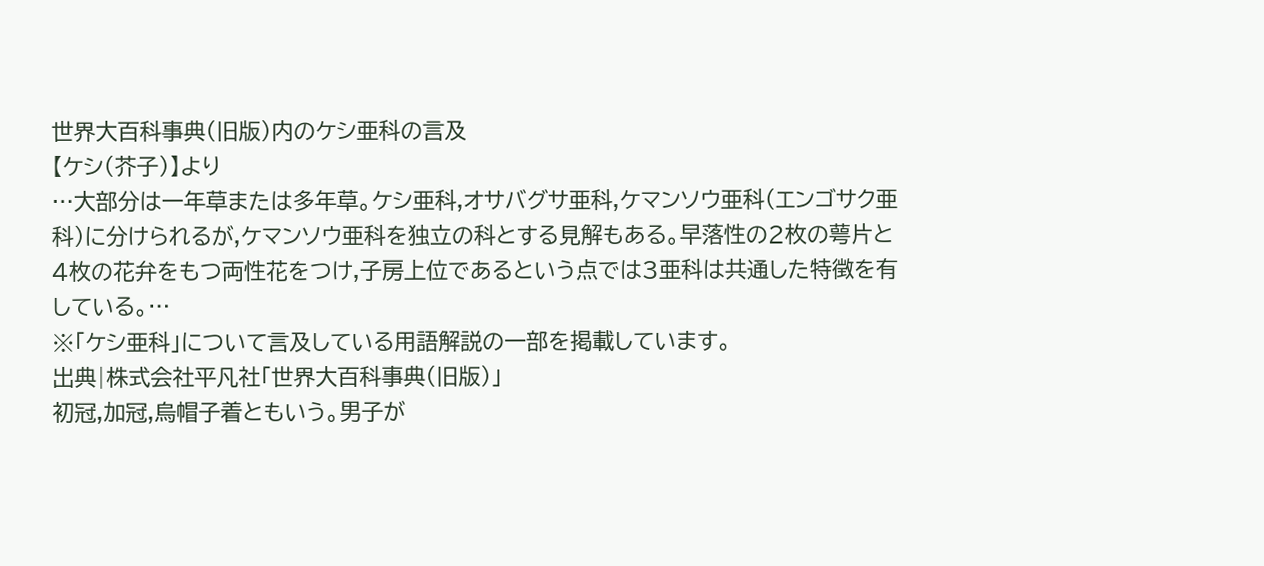世界大百科事典(旧版)内のケシ亜科の言及
【ケシ(芥子)】より
…大部分は一年草または多年草。ケシ亜科,オサバグサ亜科,ケマンソウ亜科(エンゴサク亜科)に分けられるが,ケマンソウ亜科を独立の科とする見解もある。早落性の2枚の萼片と4枚の花弁をもつ両性花をつけ,子房上位であるという点では3亜科は共通した特徴を有している。…
※「ケシ亜科」について言及している用語解説の一部を掲載しています。
出典|株式会社平凡社「世界大百科事典(旧版)」
初冠,加冠,烏帽子着ともいう。男子が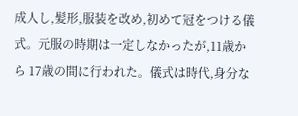成人し,髪形,服装を改め,初めて冠をつける儀式。元服の時期は一定しなかったが,11歳から 17歳の間に行われた。儀式は時代,身分な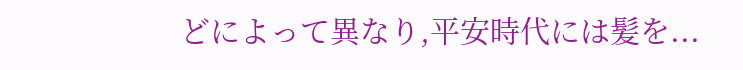どによって異なり,平安時代には髪を...